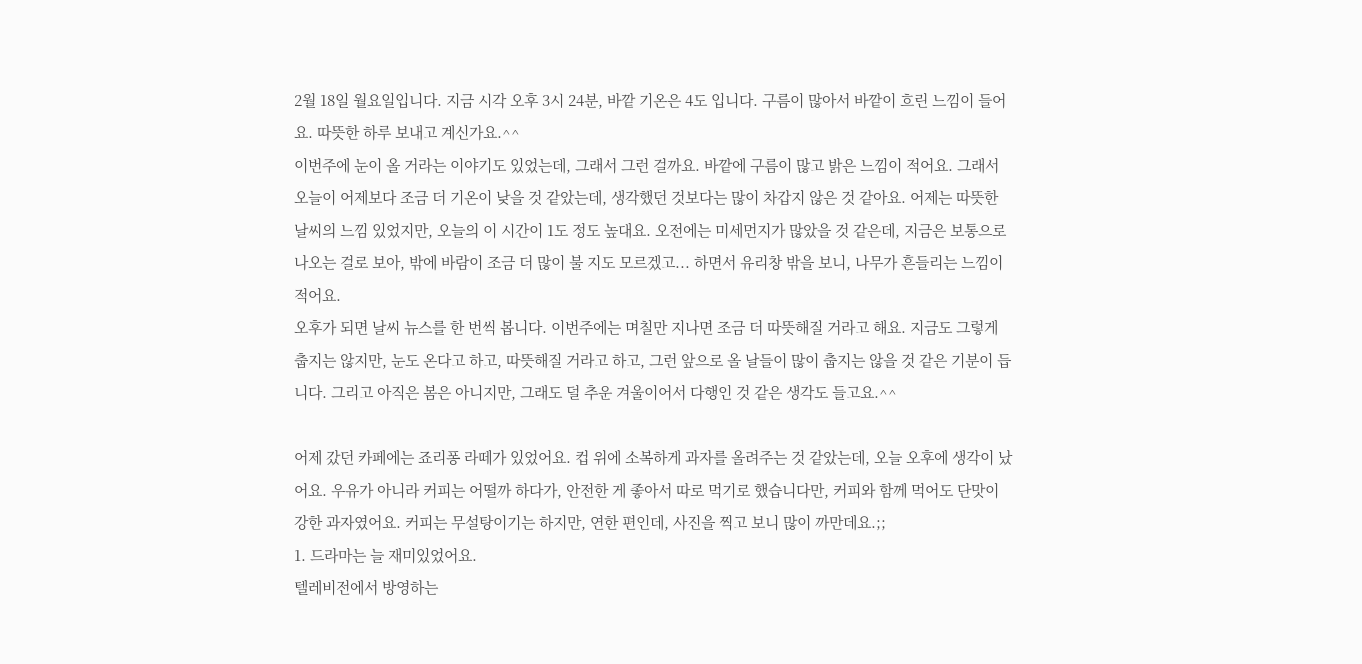2월 18일 월요일입니다. 지금 시각 오후 3시 24분, 바깥 기온은 4도 입니다. 구름이 많아서 바깥이 흐린 느낌이 들어요. 따뜻한 하루 보내고 계신가요.^^
이번주에 눈이 올 거라는 이야기도 있었는데, 그래서 그런 걸까요. 바깥에 구름이 많고 밝은 느낌이 적어요. 그래서 오늘이 어제보다 조금 더 기온이 낮을 것 같았는데, 생각했던 것보다는 많이 차갑지 않은 것 같아요. 어제는 따뜻한 날씨의 느낌 있었지만, 오늘의 이 시간이 1도 정도 높대요. 오전에는 미세먼지가 많았을 것 같은데, 지금은 보통으로 나오는 걸로 보아, 밖에 바람이 조금 더 많이 불 지도 모르겠고... 하면서 유리창 밖을 보니, 나무가 흔들리는 느낌이 적어요.
오후가 되면 날씨 뉴스를 한 번씩 봅니다. 이번주에는 며칠만 지나면 조금 더 따뜻해질 거라고 해요. 지금도 그렇게 춥지는 않지만, 눈도 온다고 하고, 따뜻해질 거라고 하고, 그런 앞으로 올 날들이 많이 춥지는 않을 것 같은 기분이 듭니다. 그리고 아직은 봄은 아니지만, 그래도 덜 추운 겨울이어서 다행인 것 같은 생각도 들고요.^^

어제 갔던 카페에는 죠리퐁 라떼가 있었어요. 컵 위에 소복하게 과자를 올려주는 것 같았는데, 오늘 오후에 생각이 났어요. 우유가 아니라 커피는 어떨까 하다가, 안전한 게 좋아서 따로 먹기로 했습니다만, 커피와 함께 먹어도 단맛이 강한 과자였어요. 커피는 무설탕이기는 하지만, 연한 편인데, 사진을 찍고 보니 많이 까만데요.;;
1. 드라마는 늘 재미있었어요.
텔레비전에서 방영하는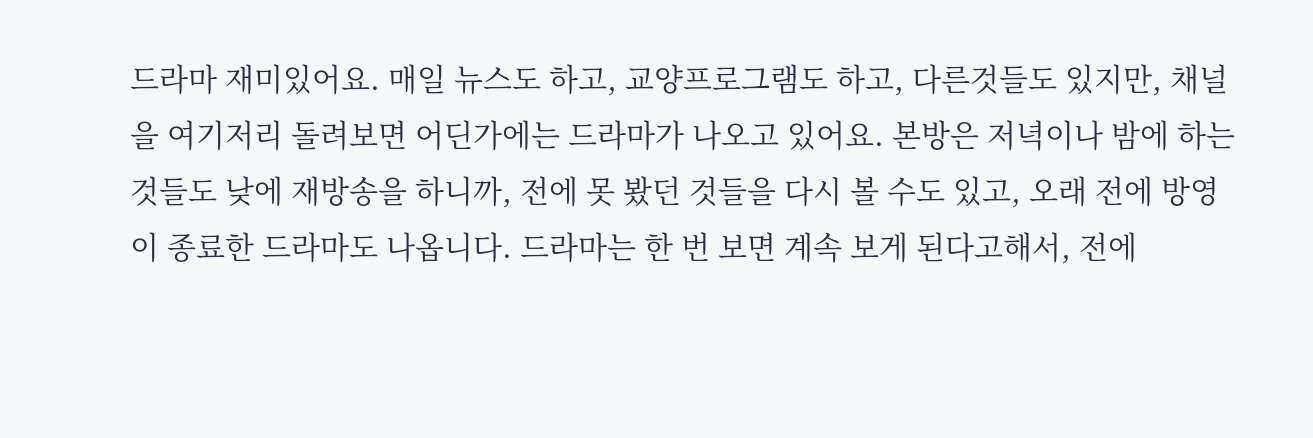드라마 재미있어요. 매일 뉴스도 하고, 교양프로그램도 하고, 다른것들도 있지만, 채널을 여기저리 돌려보면 어딘가에는 드라마가 나오고 있어요. 본방은 저녁이나 밤에 하는 것들도 낮에 재방송을 하니까, 전에 못 봤던 것들을 다시 볼 수도 있고, 오래 전에 방영이 종료한 드라마도 나옵니다. 드라마는 한 번 보면 계속 보게 된다고해서, 전에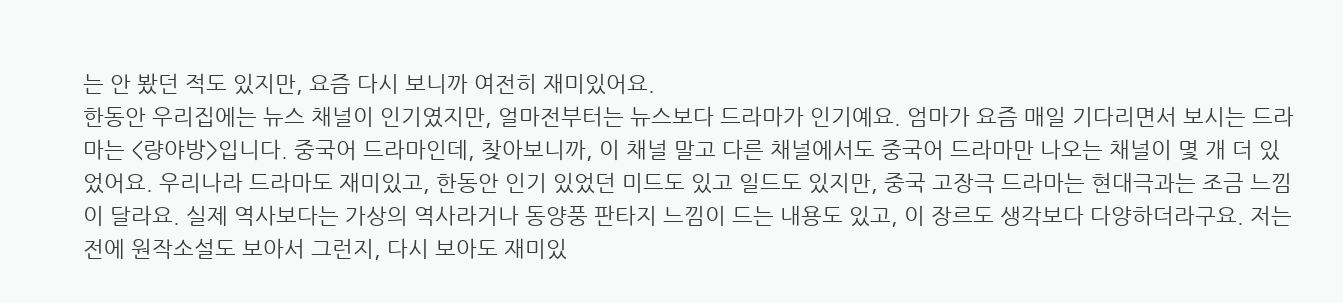는 안 봤던 적도 있지만, 요즘 다시 보니까 여전히 재미있어요.
한동안 우리집에는 뉴스 채널이 인기였지만, 얼마전부터는 뉴스보다 드라마가 인기예요. 엄마가 요즘 매일 기다리면서 보시는 드라마는 <량야방>입니다. 중국어 드라마인데, 찾아보니까, 이 채널 말고 다른 채널에서도 중국어 드라마만 나오는 채널이 몇 개 더 있었어요. 우리나라 드라마도 재미있고, 한동안 인기 있었던 미드도 있고 일드도 있지만, 중국 고장극 드라마는 현대극과는 조금 느낌이 달라요. 실제 역사보다는 가상의 역사라거나 동양풍 판타지 느낌이 드는 내용도 있고, 이 장르도 생각보다 다양하더라구요. 저는 전에 원작소설도 보아서 그런지, 다시 보아도 재미있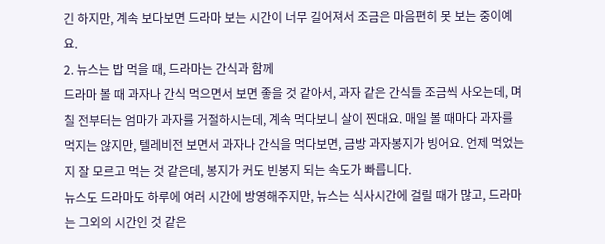긴 하지만, 계속 보다보면 드라마 보는 시간이 너무 길어져서 조금은 마음편히 못 보는 중이예요.
2. 뉴스는 밥 먹을 때, 드라마는 간식과 함께
드라마 볼 때 과자나 간식 먹으면서 보면 좋을 것 같아서, 과자 같은 간식들 조금씩 사오는데, 며칠 전부터는 엄마가 과자를 거절하시는데, 계속 먹다보니 살이 찐대요. 매일 볼 때마다 과자를 먹지는 않지만, 텔레비전 보면서 과자나 간식을 먹다보면, 금방 과자봉지가 빙어요. 언제 먹었는지 잘 모르고 먹는 것 같은데, 봉지가 커도 빈봉지 되는 속도가 빠릅니다.
뉴스도 드라마도 하루에 여러 시간에 방영해주지만, 뉴스는 식사시간에 걸릴 때가 많고, 드라마는 그외의 시간인 것 같은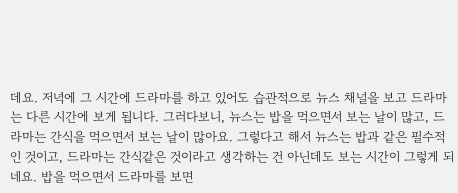데요. 저녁에 그 시간에 드라마를 하고 있어도 습관적으로 뉴스 채널을 보고 드라마는 다른 시간에 보게 됩니다. 그러다보니, 뉴스는 밥을 먹으면서 보는 날이 많고, 드라마는 간식을 먹으면서 보는 날이 많아요. 그렇다고 해서 뉴스는 밥과 같은 필수적인 것이고, 드라마는 간식같은 것이라고 생각하는 건 아닌데도 보는 시간이 그렇게 되네요. 밥을 먹으면서 드라마를 보면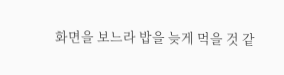화면을 보느라 밥을 늦게 먹을 것 같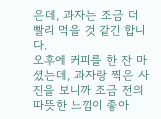은데, 과자는 조금 더 빨리 먹을 것 같긴 합니다.
오후에 커피를 한 잔 마셨는데, 과자랑 찍은 사진을 보니까 조금 전의 따뜻한 느낌이 좋아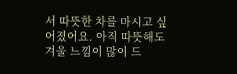서 따뜻한 차를 마시고 싶어졌어요. 아직 따뜻해도 겨울 느낌이 많이 드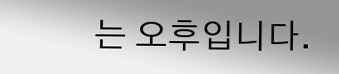는 오후입니다.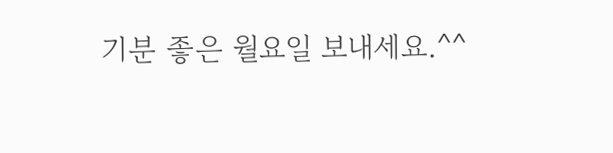기분 좋은 월요일 보내세요.^^